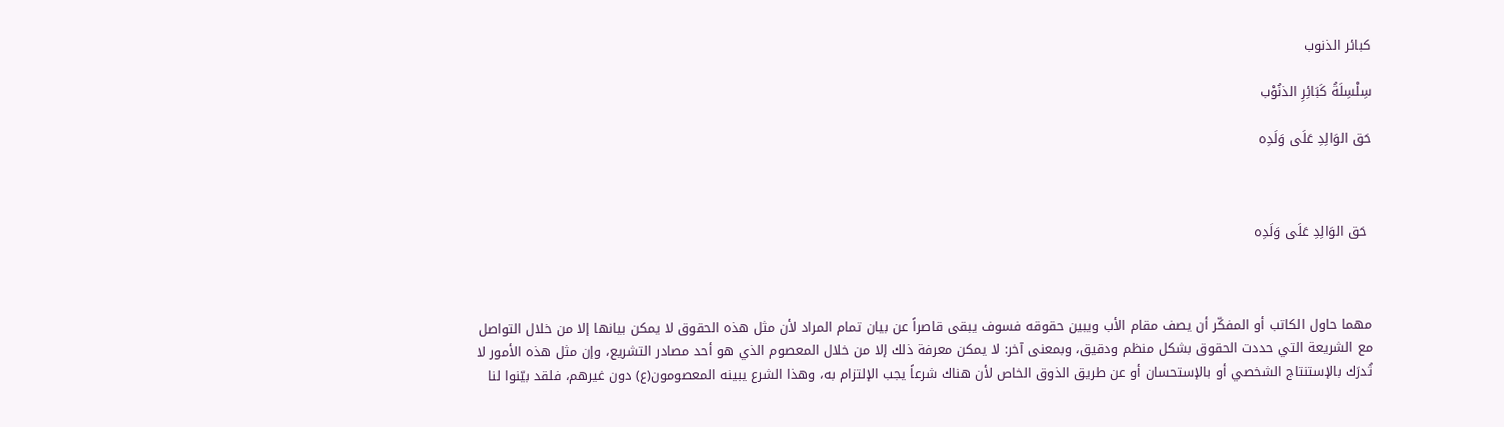كبائر الذنوب

سِلْسِلَةُ كَبَائِرِ الذنُوْب

حَق الوَالِدِ عَلَى وَلَدِه



 حَق الوَالِدِ عَلَى وَلَدِه



مهما حاول الكاتب أو المفكّر أن يصف مقام الأب ويبين حقوقه فسوف يبقى قاصراً عن بيان تمام المراد لأن مثل هذه الحقوق لا يمكن بيانها إلا من خلال التواصل مع الشريعة التي حددت الحقوق بشكل منظم ودقيق، وبمعنى آخر: لا يمكن معرفة ذلك إلا من خلال المعصوم الذي هو أحد مصادر التشريع، وإن مثل هذه الأمور لا تُدرَك بالإستنتاج الشخصي أو بالإستحسان أو عن طريق الذوق الخاص لأن هناك شرعاً يجب الإلتزام به، وهذا الشرع يبينه المعصومون(ع) دون غيرهم، فلقد بيّنوا لنا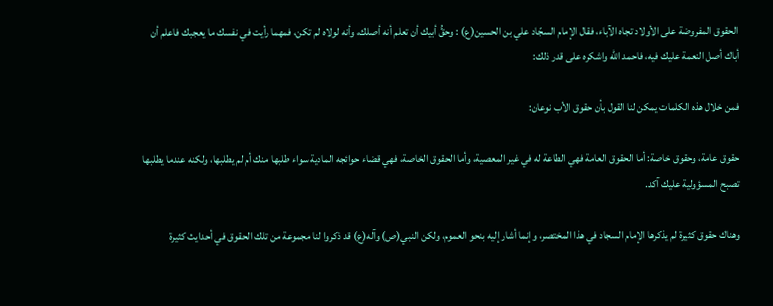الحقوق المفروضة على الأولاد تجاه الآباء، فقال الإمام السجّاد علي بن الحسين(ع) : وحقُّ أبيك أن تعلم أنه أصلك، وأنه لولاه لم تكن، فمهما رأيت في نفسك ما يعجبك فاعلم أن أباك أصل النعمة عليك فيه، فاحمد الله واشكره على قدر ذلك:

فمن خلال هذه الكلمات يمكن لنا القول بأن حقوق الأب نوعان:

حقوق عامة، وحقوق خاصة: أما الحقوق العامة فهي الطاعة له في غير المعصية، وأما الحقوق الخاصة، فهي قضاء حوائجه المادية سواء طلبها منك أم لم يطلبها، ولكنه عندما يطلبها تصبح المسؤولية عليك آكد.

وهناك حقوق كثيرة لم يذكرها الإمام السجاد في هذا المختصر، وإنما أشار إليه بنحو العموم، ولكن النبي(ص) وآله(ع) قد ذكروا لنا مجموعة من تلك الحقوق في أحدايث كثيرة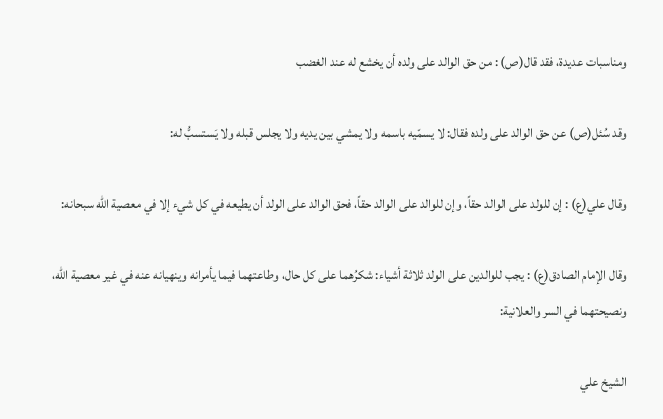ومناسبات عديدة، فقد قال(ص) : من حق الوالد على ولده أن يخشع له عند الغضب

وقد سُئل(ص) عن حق الوالد على ولده فقال: لا يسمّيه باسمه ولا يمشي بين يديه ولا يجلس قبله ولا يَستسبُّ له:

وقال علي(ع) : إن للولد على الوالد حقاً، وإن للوالد على الوالد حقاً، فحق الوالد على الولد أن يطيعه في كل شيء إلا في معصية الله سبحانه:

وقال الإمام الصادق(ع) : يجب للوالدين على الولد ثلاثة أشياء: شكرُهما على كل حال، وطاعتهما فيما يأمرانه وينهيانه عنه في غير معصية الله، ونصيحتهما في السر والعلانية:

الشيخ علي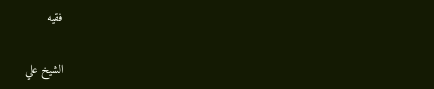فقيه

الشيخ علي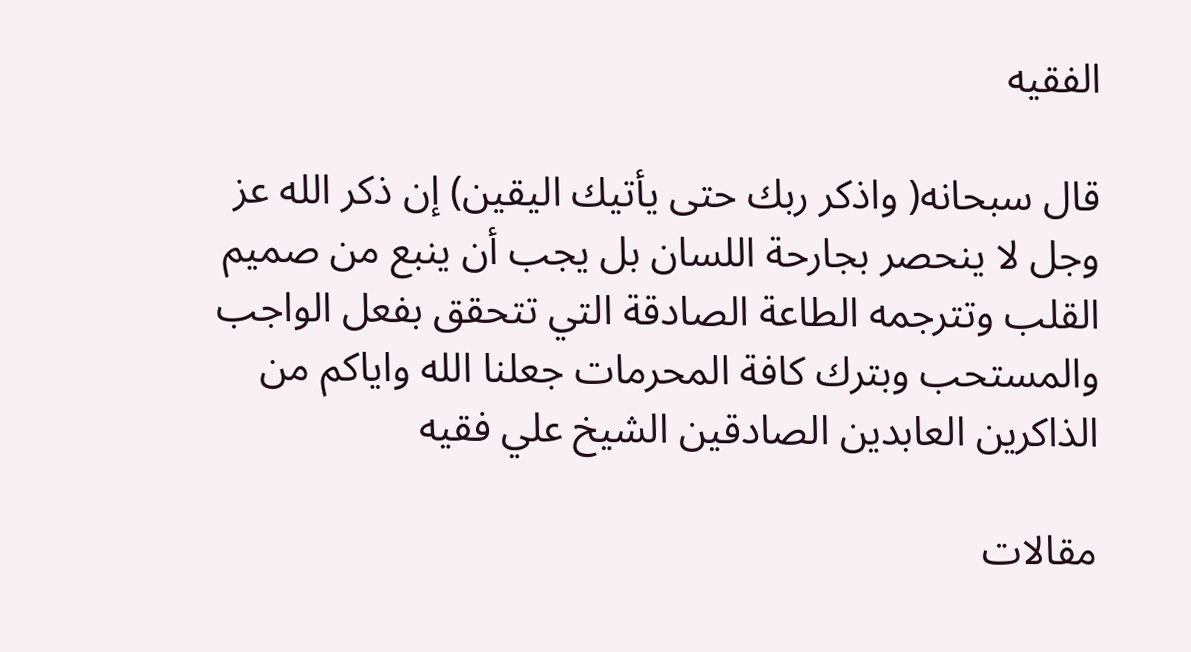الفقيه

قال سبحانه( واذكر ربك حتى يأتيك اليقين) إن ذكر الله عز وجل لا ينحصر بجارحة اللسان بل يجب أن ينبع من صميم القلب وتترجمه الطاعة الصادقة التي تتحقق بفعل الواجب والمستحب وبترك كافة المحرمات جعلنا الله واياكم من الذاكرين العابدين الصادقين الشيخ علي فقيه

مقالات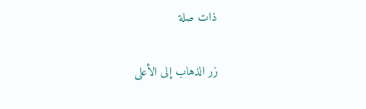ذات صلة

زر الذهاب إلى الأعلى